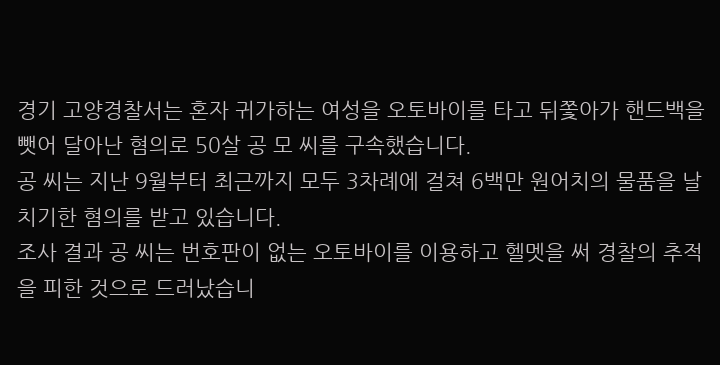경기 고양경찰서는 혼자 귀가하는 여성을 오토바이를 타고 뒤쫓아가 핸드백을 뺏어 달아난 혐의로 50살 공 모 씨를 구속했습니다.
공 씨는 지난 9월부터 최근까지 모두 3차례에 걸쳐 6백만 원어치의 물품을 날치기한 혐의를 받고 있습니다.
조사 결과 공 씨는 번호판이 없는 오토바이를 이용하고 헬멧을 써 경찰의 추적을 피한 것으로 드러났습니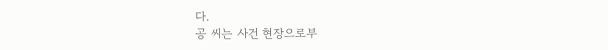다.
공 씨는 사건 현장으로부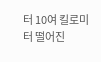터 10여 킬로미터 떨어진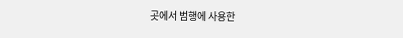곳에서 범행에 사용한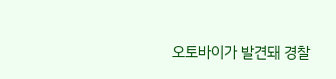오토바이가 발견돼 경찰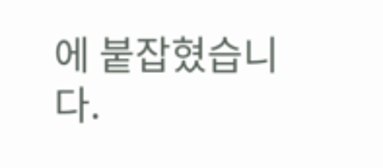에 붙잡혔습니다.